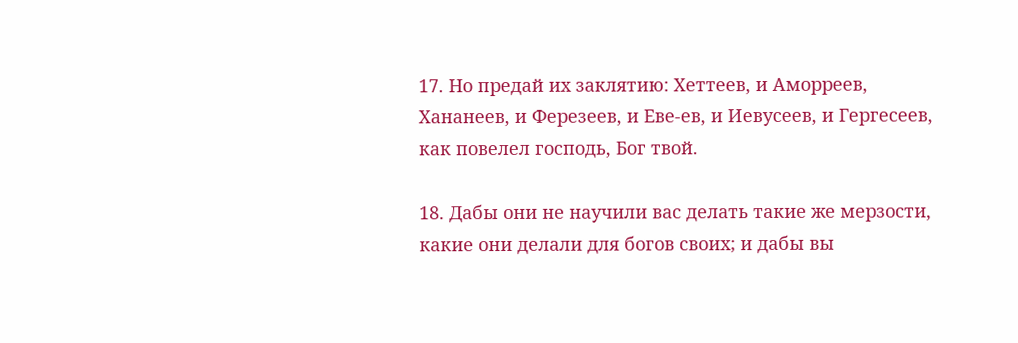17. Но предай их заклятию: Хеттеев, и Аморреев, Хананеев, и Ферезеев, и Еве-ев, и Иевусеев, и Гергесеев, как повелел господь, Бог твой.

18. Дабы они не научили вас делать такие же мерзости, какие они делали для богов своих; и дабы вы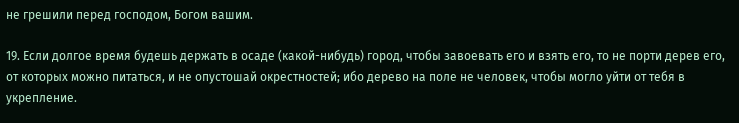не грешили перед господом, Богом вашим.

19. Если долгое время будешь держать в осаде (какой-нибудь) город, чтобы завоевать его и взять его, то не порти дерев его, от которых можно питаться, и не опустошай окрестностей; ибо дерево на поле не человек, чтобы могло уйти от тебя в укрепление.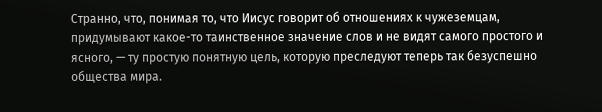Странно, что, понимая то, что Иисус говорит об отношениях к чужеземцам, придумывают какое-то таинственное значение слов и не видят самого простого и ясного, — ту простую понятную цель, которую преследуют теперь так безуспешно общества мира.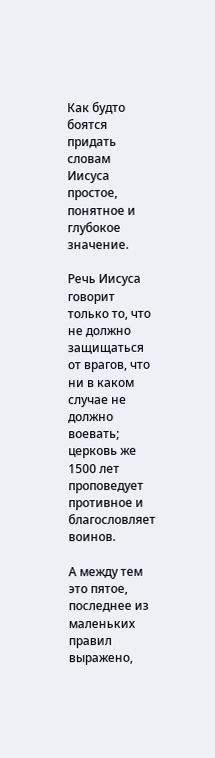Как будто боятся придать словам Иисуса простое, понятное и глубокое значение.

Речь Иисуса говорит только то, что не должно защищаться от врагов, что ни в каком случае не должно воевать; церковь же 1500 лет проповедует противное и благословляет воинов.

А между тем это пятое, последнее из маленьких правил выражено,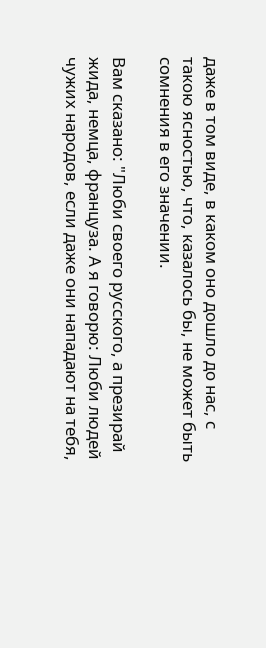даже в том виде, в каком оно дошло до нас, с такою ясностью, что, казалось бы, не может быть сомнения в его значении.

Вам сказано: "Люби своего русского, а презирай жида, немца, француза. А я говорю: Люби людей чужих народов, если даже они нападают на тебя,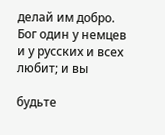делай им добро. Бог один у немцев и у русских и всех любит; и вы

будьте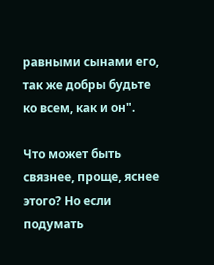равными сынами его, так же добры будьте ко всем, как и он".

Что может быть связнее, проще, яснее этого? Но если подумать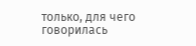только, для чего говорилась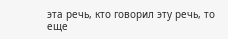эта речь, кто говорил эту речь, то еще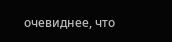очевиднее, что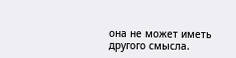она не может иметь другого смысла.